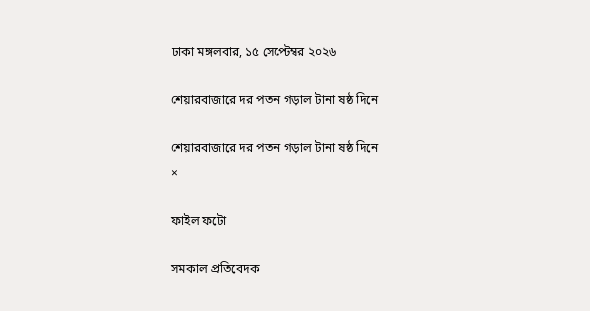ঢাকা মঙ্গলবার, ১৫ সেপ্টেম্বর ২০২৬

শেয়ারবাজারে দর পতন গড়াল টানা ষষ্ঠ দিনে

শেয়ারবাজারে দর পতন গড়াল টানা ষষ্ঠ দিনে
×

ফাইল ফটো

সমকাল প্রতিবেদক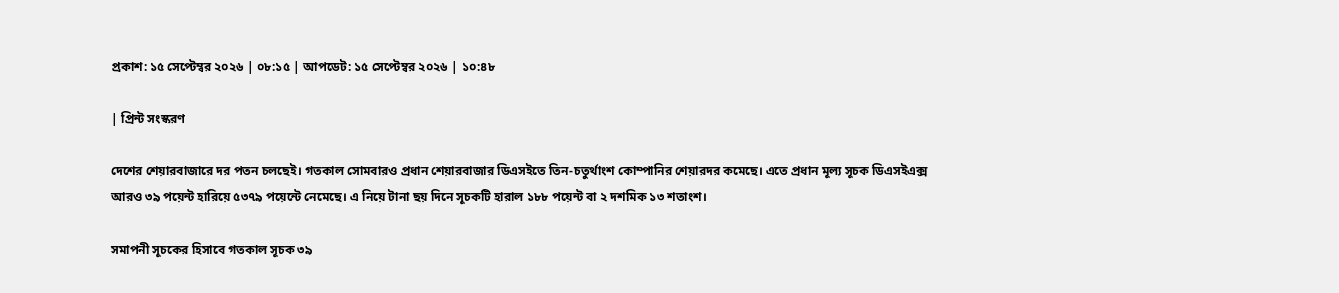প্রকাশ: ১৫ সেপ্টেম্বর ২০২৬ | ০৮:১৫ | আপডেট: ১৫ সেপ্টেম্বর ২০২৬ | ১০:৪৮

| প্রিন্ট সংস্করণ

দেশের শেয়ারবাজারে দর পতন চলছেই। গতকাল সোমবারও প্রধান শেয়ারবাজার ডিএসইতে তিন-চতুর্থাংশ কোম্পানির শেয়ারদর কমেছে। এতে প্রধান মূল্য সূচক ডিএসইএক্স আরও ৩৯ পয়েন্ট হারিয়ে ৫৩৭৯ পয়েন্টে নেমেছে। এ নিয়ে টানা ছয় দিনে সূচকটি হারাল ১৮৮ পয়েন্ট বা ২ দশমিক ১৩ শতাংশ।

সমাপনী সূচকের হিসাবে গতকাল সূচক ৩৯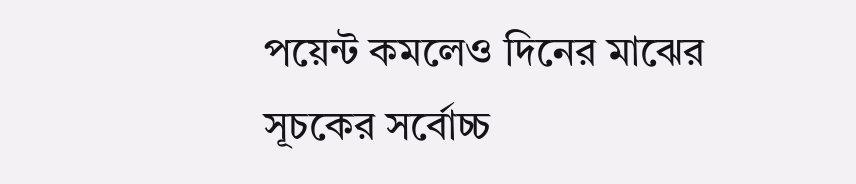পয়েন্ট কমলেও দিনের মাঝের সূচকের সর্বোচ্চ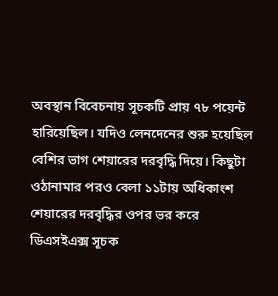অবস্থান বিবেচনায় সূচকটি প্রায় ৭৮ পয়েন্ট হারিয়েছিল। যদিও লেনদেনের শুরু হয়েছিল বেশির ভাগ শেয়ারের দরবৃদ্ধি দিয়ে। কিছুটা ওঠানামার পরও বেলা ১১টায় অধিকাংশ শেয়ারের দরবৃদ্ধির ওপর ভর করে ডিএসইএক্স সূচক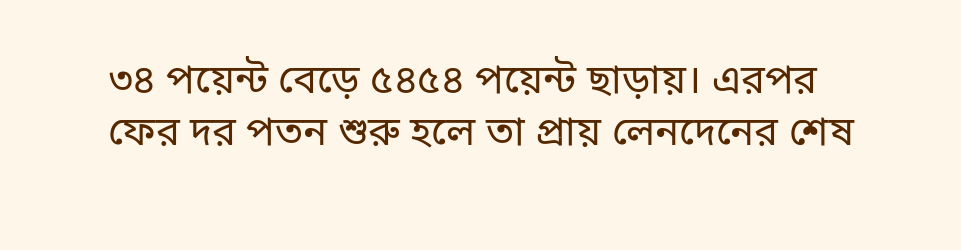৩৪ পয়েন্ট বেড়ে ৫৪৫৪ পয়েন্ট ছাড়ায়। এরপর ফের দর পতন শুরু হলে তা প্রায় লেনদেনের শেষ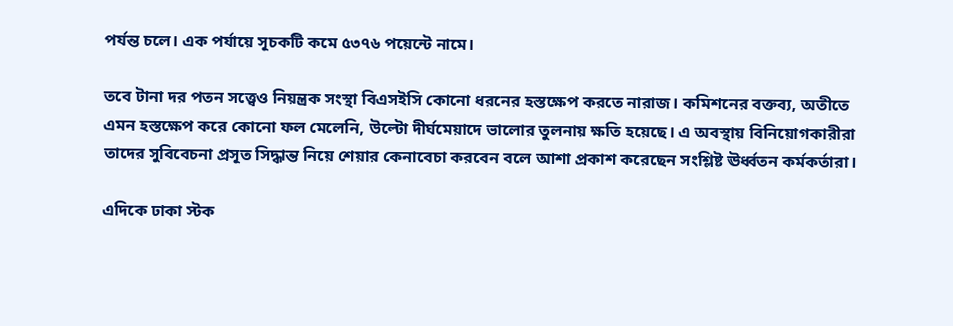পর্যন্ত চলে। এক পর্যায়ে সূচকটি কমে ৫৩৭৬ পয়েন্টে নামে।

তবে টানা দর পতন সত্ত্বেও নিয়ন্ত্রক সংস্থা বিএসইসি কোনো ধরনের হস্তক্ষেপ করতে নারাজ। কমিশনের বক্তব্য, অতীতে এমন হস্তক্ষেপ করে কোনো ফল মেলেনি, উল্টো দীর্ঘমেয়াদে ভালোর তুলনায় ক্ষতি হয়েছে। এ অবস্থায় বিনিয়োগকারীরা তাদের সুবিবেচনা প্রসূত সিদ্ধান্ত নিয়ে শেয়ার কেনাবেচা করবেন বলে আশা প্রকাশ করেছেন সংশ্লিষ্ট ঊর্ধ্বতন কর্মকর্তারা।

এদিকে ঢাকা স্টক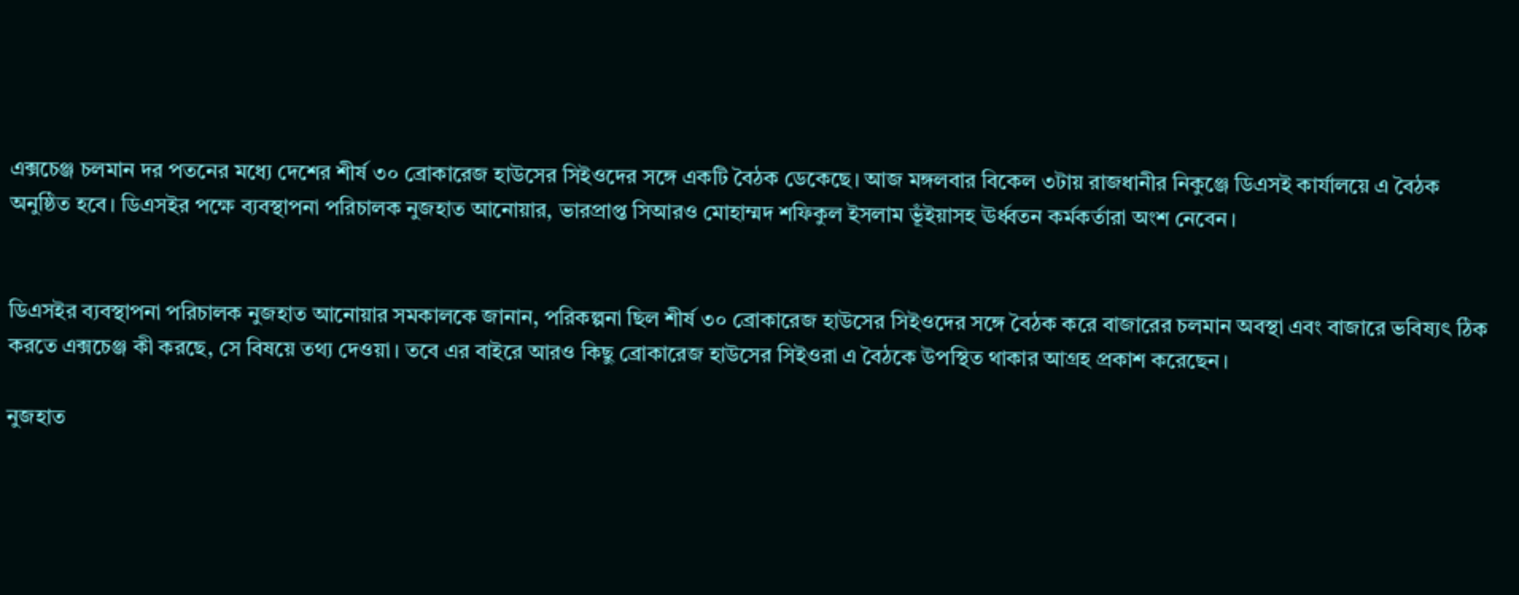এক্সচেঞ্জ চলমান দর পতনের মধ্যে দেশের শীর্ষ ৩০ ব্রোকারেজ হাউসের সিইওদের সঙ্গে একটি বৈঠক ডেকেছে। আজ মঙ্গলবার বিকেল ৩টায় রাজধানীর নিকুঞ্জে ডিএসই কার্যালয়ে এ বৈঠক অনুষ্ঠিত হবে। ডিএসইর পক্ষে ব্যবস্থাপনা পরিচালক নুজহাত আনোয়ার, ভারপ্রাপ্ত সিআরও মোহাম্মদ শফিকুল ইসলাম ভূঁইয়াসহ ঊর্ধ্বতন কর্মকর্তারা অংশ নেবেন।


ডিএসইর ব্যবস্থাপনা পরিচালক নুজহাত আনোয়ার সমকালকে জানান, পরিকল্পনা ছিল শীর্ষ ৩০ ব্রোকারেজ হাউসের সিইওদের সঙ্গে বৈঠক করে বাজারের চলমান অবস্থা এবং বাজারে ভবিষ্যৎ ঠিক করতে এক্সচেঞ্জ কী করছে, সে বিষয়ে তথ্য দেওয়া। তবে এর বাইরে আরও কিছু ব্রোকারেজ হাউসের সিইওরা এ বৈঠকে উপস্থিত থাকার আগ্রহ প্রকাশ করেছেন।

নুজহাত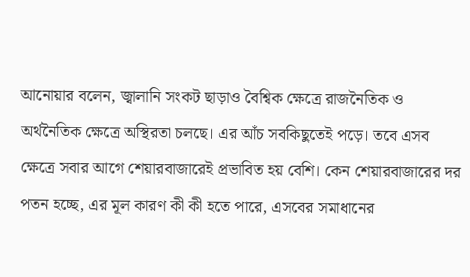আনোয়ার বলেন, জ্বালানি সংকট ছাড়াও বৈশ্বিক ক্ষেত্রে রাজনৈতিক ও অর্থনৈতিক ক্ষেত্রে অস্থিরতা চলছে। এর আঁচ সবকিছুতেই পড়ে। তবে এসব ক্ষেত্রে সবার আগে শেয়ারবাজারেই প্রভাবিত হয় বেশি। কেন শেয়ারবাজারের দর পতন হচ্ছে, এর মূল কারণ কী কী হতে পারে, এসবের সমাধানের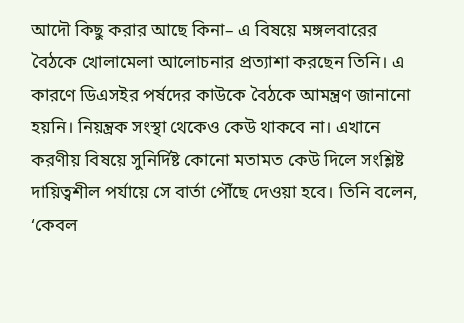আদৌ কিছু করার আছে কিনা– এ বিষয়ে মঙ্গলবারের বৈঠকে খোলামেলা আলোচনার প্রত্যাশা করছেন তিনি। এ কারণে ডিএসইর পর্ষদের কাউকে বৈঠকে আমন্ত্রণ জানানো হয়নি। নিয়ন্ত্রক সংস্থা থেকেও কেউ থাকবে না। এখানে করণীয় বিষয়ে সুনির্দিষ্ট কোনো মতামত কেউ দিলে সংশ্লিষ্ট দায়িত্বশীল পর্যায়ে সে বার্তা পৌঁছে দেওয়া হবে। তিনি বলেন, ‘কেবল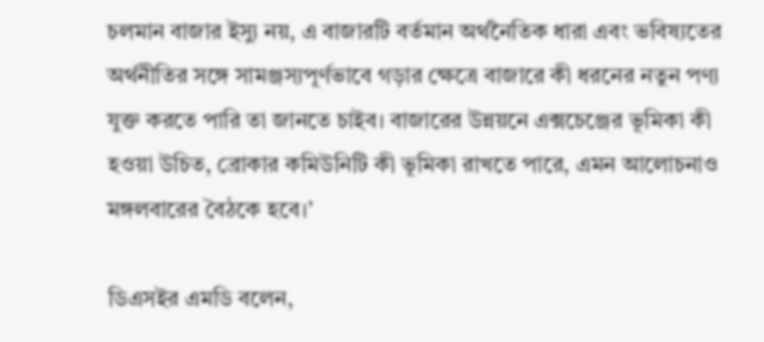চলমান বাজার ইস্যু নয়, এ বাজারটি বর্তমান অর্থনৈতিক ধারা এবং ভবিষ্যতের অর্থনীতির সঙ্গে সামঞ্জস্যপূর্ণভাবে গড়ার ক্ষেত্রে বাজারে কী ধরনের নতুন পণ্য যুক্ত করতে পারি তা জানতে চাইব। বাজারের উন্নয়নে এক্সচেঞ্জের ভূমিকা কী হওয়া উচিত, ব্রোকার কমিউনিটি কী ভূমিকা রাখতে পারে, এমন আলোচনাও মঙ্গলবারের বৈঠকে হবে।’

ডিএসইর এমডি বলেন,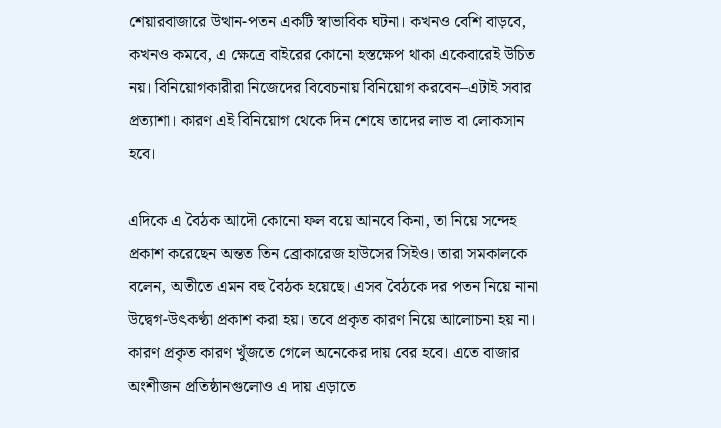শেয়ারবাজারে উত্থান-পতন একটি স্বাভাবিক ঘটনা। কখনও বেশি বাড়বে, কখনও কমবে, এ ক্ষেত্রে বাইরের কোনো হস্তক্ষেপ থাকা একেবারেই উচিত নয়। বিনিয়োগকারীরা নিজেদের বিবেচনায় বিনিয়োগ করবেন–এটাই সবার প্রত্যাশা। কারণ এই বিনিয়োগ থেকে দিন শেষে তাদের লাভ বা লোকসান হবে।

এদিকে এ বৈঠক আদৌ কোনো ফল বয়ে আনবে কিনা, তা নিয়ে সন্দেহ প্রকাশ করেছেন অন্তত তিন ব্রোকারেজ হাউসের সিইও। তারা সমকালকে বলেন, অতীতে এমন বহু বৈঠক হয়েছে। এসব বৈঠকে দর পতন নিয়ে নানা উদ্বেগ-উৎকণ্ঠা প্রকাশ করা হয়। তবে প্রকৃত কারণ নিয়ে আলোচনা হয় না। কারণ প্রকৃত কারণ খুঁজতে গেলে অনেকের দায় বের হবে। এতে বাজার অংশীজন প্রতিষ্ঠানগুলোও এ দায় এড়াতে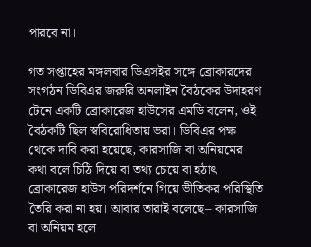পারবে না।

গত সপ্তাহের মঙ্গলবার ডিএসইর সঙ্গে ব্রোকারদের সংগঠন ডিবিএর জরুরি অনলাইন বৈঠকের উদাহরণ টেনে একটি ব্রোকারেজ হাউসের এমডি বলেন, ওই বৈঠকটি ছিল স্ববিরোধিতায় ভরা। ডিবিএর পক্ষ থেকে দাবি করা হয়েছে, কারসাজি বা অনিয়মের কথা বলে চিঠি দিয়ে বা তথ্য চেয়ে বা হঠাৎ ব্রোকারেজ হাউস পরিদর্শনে গিয়ে ভীতিকর পরিস্থিতি তৈরি করা না হয়। আবার তারাই বলেছে– কারসাজি বা অনিয়ম হলে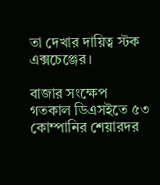তা দেখার দায়িত্ব স্টক এক্সচেঞ্জের।

বাজার সংক্ষেপ
গতকাল ডিএসইতে ৫৩ কোম্পানির শেয়ারদর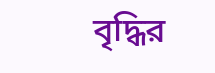বৃদ্ধির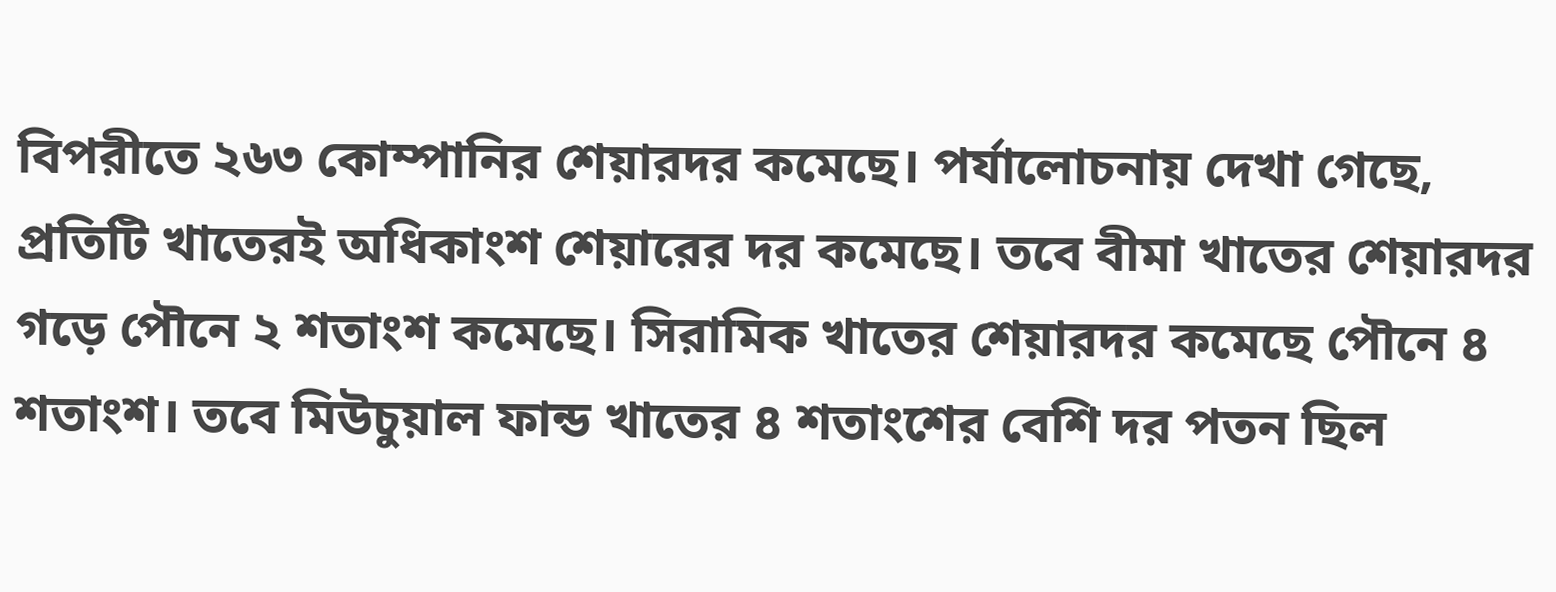বিপরীতে ২৬৩ কোম্পানির শেয়ারদর কমেছে। পর্যালোচনায় দেখা গেছে, প্রতিটি খাতেরই অধিকাংশ শেয়ারের দর কমেছে। তবে বীমা খাতের শেয়ারদর গড়ে পৌনে ২ শতাংশ কমেছে। সিরামিক খাতের শেয়ারদর কমেছে পৌনে ৪ শতাংশ। তবে মিউচুয়াল ফান্ড খাতের ৪ শতাংশের বেশি দর পতন ছিল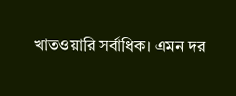খাতওয়ারি সর্বাধিক। এমন দর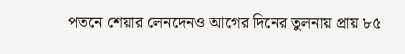পতনে শেয়ার লেনদেনও আগের দিনের তুলনায় প্রায় ৮৫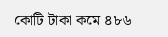কোটি টাকা কমে ৪৮৬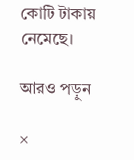কোটি টাকায় নেমেছে।

আরও পড়ুন

×